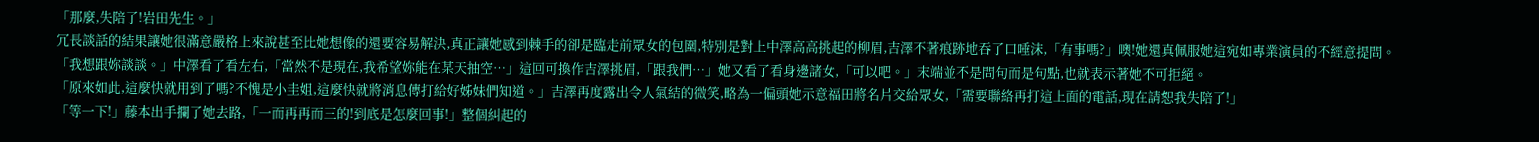「那麼,失陪了!岩田先生。」
冗長談話的結果讓她很滿意嚴格上來說甚至比她想像的還要容易解決,真正讓她感到棘手的卻是臨走前眾女的包圍,特別是對上中澤高高挑起的柳眉,吉澤不著痕跡地吞了口唾沫,「有事嗎?」噢!她還真佩服她這宛如專業演員的不經意提問。
「我想跟妳談談。」中澤看了看左右,「當然不是現在,我希望妳能在某天抽空…」這回可換作吉澤挑眉,「跟我們…」她又看了看身邊諸女,「可以吧。」末端並不是問句而是句點,也就表示著她不可拒絕。
「原來如此,這麼快就用到了嗎?不愧是小圭姐,這麼快就將消息傳打給好姊妹們知道。」吉澤再度露出令人氣結的微笑,略為一偏頭她示意福田將名片交給眾女,「需要聯絡再打這上面的電話,現在請恕我失陪了!」
「等一下!」藤本出手攔了她去路,「一而再再而三的!到底是怎麼回事!」整個糾起的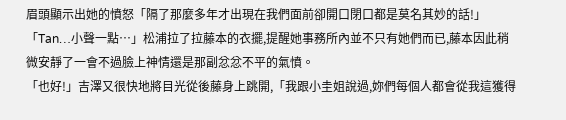眉頭顯示出她的憤怒「隔了那麼多年才出現在我們面前卻開口閉口都是莫名其妙的話!」
「Tan…小聲一點…」松浦拉了拉藤本的衣擺,提醒她事務所內並不只有她們而已,藤本因此稍微安靜了一會不過臉上神情還是那副忿忿不平的氣憤。
「也好!」吉澤又很快地將目光從後藤身上跳開,「我跟小圭姐說過,妳們每個人都會從我這獲得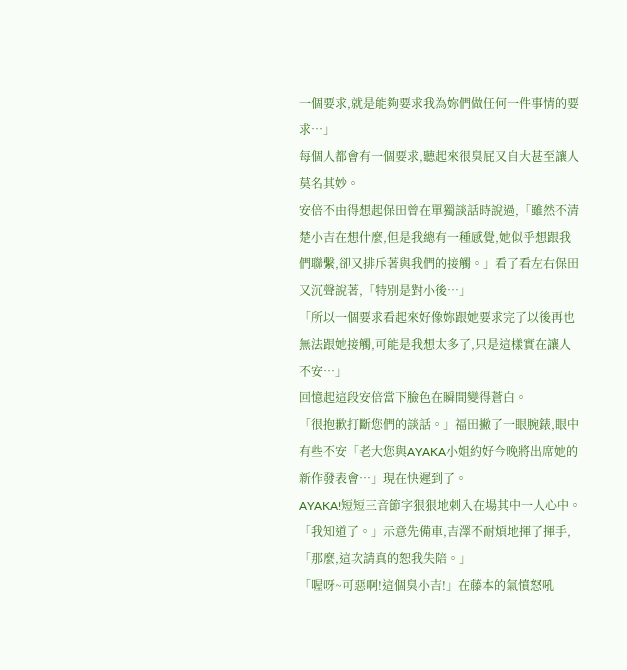一個要求,就是能夠要求我為妳們做任何一件事情的要求…」
每個人都會有一個要求,聽起來很臭屁又自大甚至讓人莫名其妙。
安倍不由得想起保田曾在單獨談話時說過,「雖然不清楚小吉在想什麼,但是我總有一種感覺,她似乎想跟我們聯繫,卻又排斥著與我們的接觸。」看了看左右保田又沉聲說著,「特別是對小後…」
「所以一個要求看起來好像妳跟她要求完了以後再也無法跟她接觸,可能是我想太多了,只是這樣實在讓人不安…」
回憶起這段安倍當下臉色在瞬間變得蒼白。
「很抱歉打斷您們的談話。」福田撇了一眼腕錶,眼中有些不安「老大您與AYAKA小姐約好今晚將出席她的新作發表會…」現在快遲到了。
AYAKA!短短三音節字狠狠地刺入在場其中一人心中。
「我知道了。」示意先備車,吉澤不耐煩地揮了揮手,「那麼,這次請真的恕我失陪。」
「喔呀~可惡啊!這個臭小吉!」在藤本的氣憤怒吼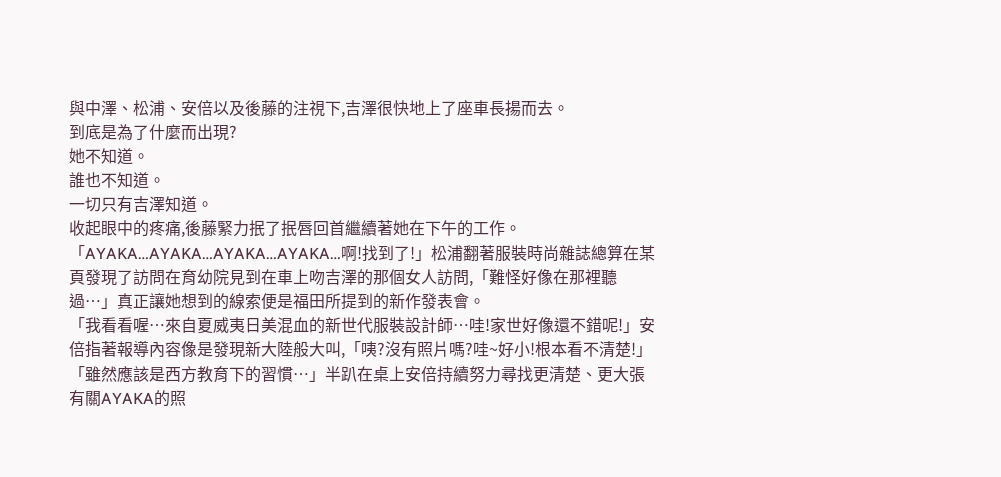與中澤、松浦、安倍以及後藤的注視下,吉澤很快地上了座車長揚而去。
到底是為了什麼而出現?
她不知道。
誰也不知道。
一切只有吉澤知道。
收起眼中的疼痛,後藤緊力抿了抿唇回首繼續著她在下午的工作。
「AYAKA…AYAKA…AYAKA…AYAKA…啊!找到了!」松浦翻著服裝時尚雜誌總算在某頁發現了訪問在育幼院見到在車上吻吉澤的那個女人訪問,「難怪好像在那裡聽過…」真正讓她想到的線索便是福田所提到的新作發表會。
「我看看喔…來自夏威夷日美混血的新世代服裝設計師…哇!家世好像還不錯呢!」安倍指著報導內容像是發現新大陸般大叫,「咦?沒有照片嗎?哇~好小!根本看不清楚!」
「雖然應該是西方教育下的習慣…」半趴在桌上安倍持續努力尋找更清楚、更大張有關AYAKA的照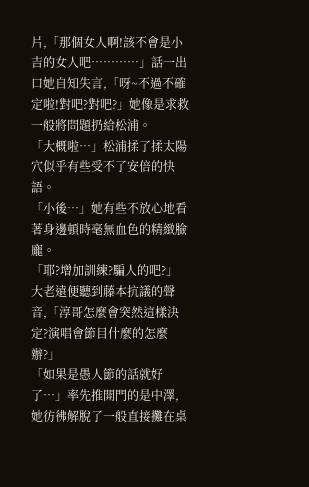片,「那個女人啊!該不會是小吉的女人吧…………」話一出口她自知失言,「呀~不過不確定啦!對吧?對吧?」她像是求救一般將問題扔給松浦。
「大概啦…」松浦揉了揉太陽穴似乎有些受不了安倍的快語。
「小後…」她有些不放心地看著身邊頓時毫無血色的精緻臉龐。
「耶?增加訓練?騙人的吧?」大老遠便聽到藤本抗議的聲音,「淳哥怎麼會突然這樣決定?演唱會節目什麼的怎麼辦?」
「如果是愚人節的話就好了…」率先推開門的是中澤,她彷彿解脫了一般直接攤在桌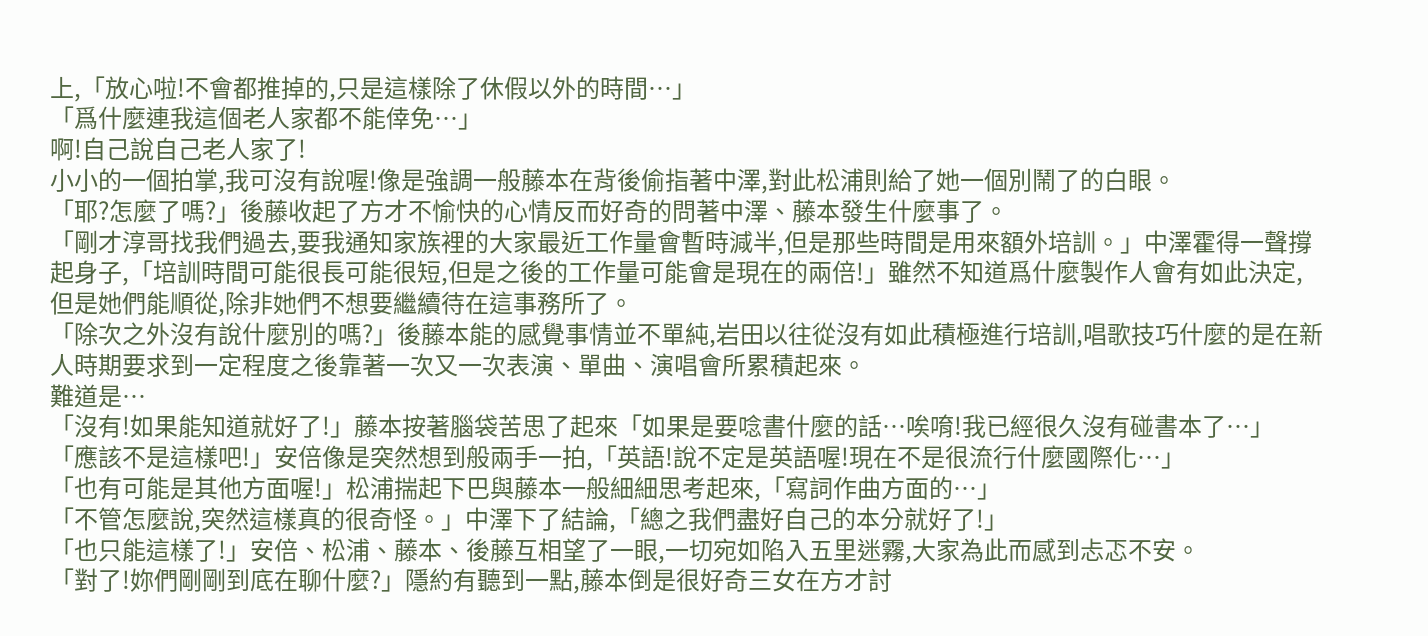上,「放心啦!不會都推掉的,只是這樣除了休假以外的時間…」
「爲什麼連我這個老人家都不能倖免…」
啊!自己說自己老人家了!
小小的一個拍掌,我可沒有說喔!像是強調一般藤本在背後偷指著中澤,對此松浦則給了她一個別鬧了的白眼。
「耶?怎麼了嗎?」後藤收起了方才不愉快的心情反而好奇的問著中澤、藤本發生什麼事了。
「剛才淳哥找我們過去,要我通知家族裡的大家最近工作量會暫時減半,但是那些時間是用來額外培訓。」中澤霍得一聲撐起身子,「培訓時間可能很長可能很短,但是之後的工作量可能會是現在的兩倍!」雖然不知道爲什麼製作人會有如此決定,但是她們能順從,除非她們不想要繼續待在這事務所了。
「除次之外沒有說什麼別的嗎?」後藤本能的感覺事情並不單純,岩田以往從沒有如此積極進行培訓,唱歌技巧什麼的是在新人時期要求到一定程度之後靠著一次又一次表演、單曲、演唱會所累積起來。
難道是…
「沒有!如果能知道就好了!」藤本按著腦袋苦思了起來「如果是要唸書什麼的話…唉唷!我已經很久沒有碰書本了…」
「應該不是這樣吧!」安倍像是突然想到般兩手一拍,「英語!說不定是英語喔!現在不是很流行什麼國際化…」
「也有可能是其他方面喔!」松浦揣起下巴與藤本一般細細思考起來,「寫詞作曲方面的…」
「不管怎麼說,突然這樣真的很奇怪。」中澤下了結論,「總之我們盡好自己的本分就好了!」
「也只能這樣了!」安倍、松浦、藤本、後藤互相望了一眼,一切宛如陷入五里迷霧,大家為此而感到忐忑不安。
「對了!妳們剛剛到底在聊什麼?」隱約有聽到一點,藤本倒是很好奇三女在方才討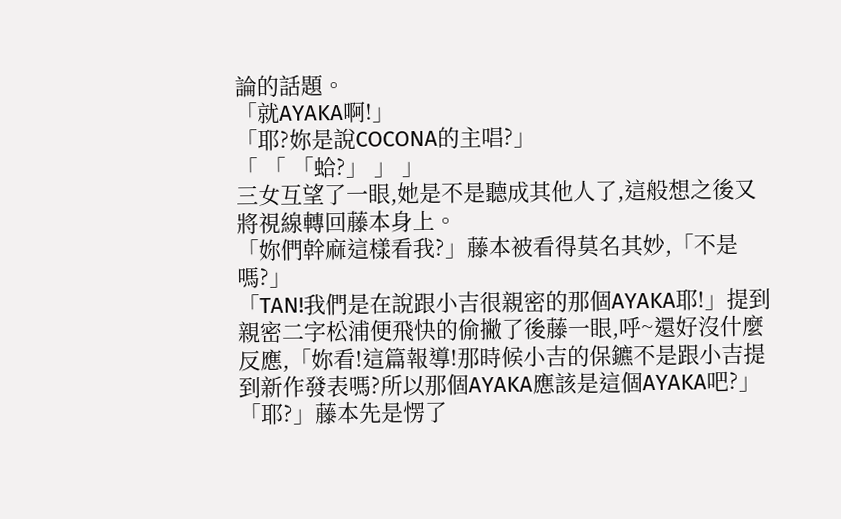論的話題。
「就AYAKA啊!」
「耶?妳是說COCONA的主唱?」
「 「 「蛤?」 」 」
三女互望了一眼,她是不是聽成其他人了,這般想之後又將視線轉回藤本身上。
「妳們幹麻這樣看我?」藤本被看得莫名其妙,「不是嗎?」
「TAN!我們是在說跟小吉很親密的那個AYAKA耶!」提到親密二字松浦便飛快的偷撇了後藤一眼,呼~還好沒什麼反應,「妳看!這篇報導!那時候小吉的保鑣不是跟小吉提到新作發表嗎?所以那個AYAKA應該是這個AYAKA吧?」
「耶?」藤本先是愣了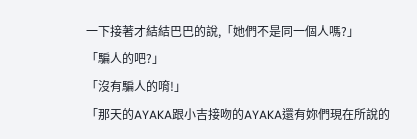一下接著才結結巴巴的說,「她們不是同一個人嗎?」
「騙人的吧?」
「沒有騙人的唷!」
「那天的AYAKA跟小吉接吻的AYAKA還有妳們現在所說的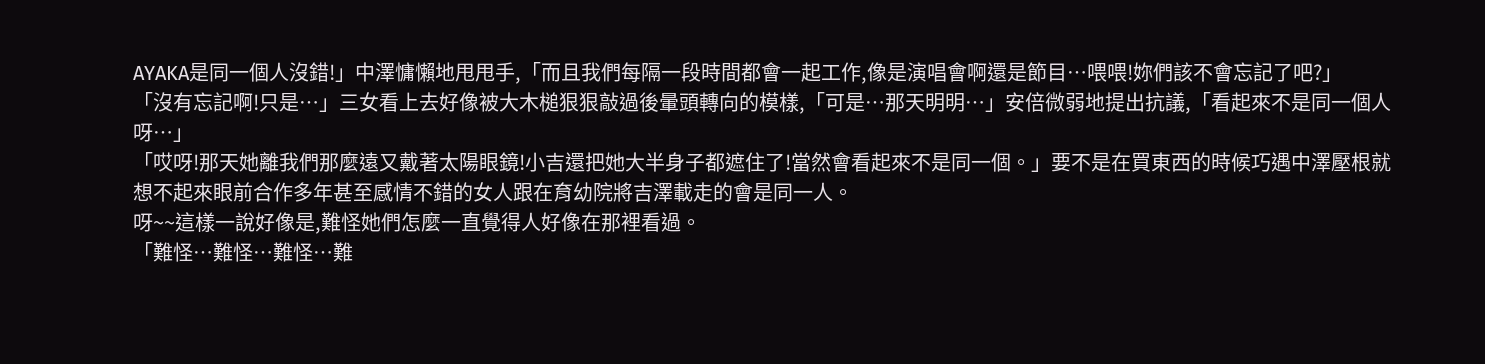AYAKA是同一個人沒錯!」中澤慵懶地甩甩手,「而且我們每隔一段時間都會一起工作,像是演唱會啊還是節目…喂喂!妳們該不會忘記了吧?」
「沒有忘記啊!只是…」三女看上去好像被大木槌狠狠敲過後暈頭轉向的模樣,「可是…那天明明…」安倍微弱地提出抗議,「看起來不是同一個人呀…」
「哎呀!那天她離我們那麼遠又戴著太陽眼鏡!小吉還把她大半身子都遮住了!當然會看起來不是同一個。」要不是在買東西的時候巧遇中澤壓根就想不起來眼前合作多年甚至感情不錯的女人跟在育幼院將吉澤載走的會是同一人。
呀~~這樣一說好像是,難怪她們怎麼一直覺得人好像在那裡看過。
「難怪…難怪…難怪…難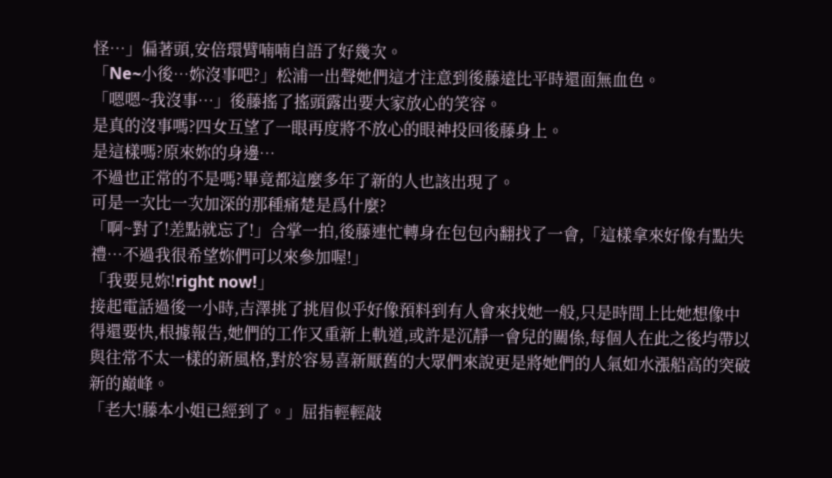怪…」偏著頭,安倍環臂喃喃自語了好幾次。
「Ne~小後…妳沒事吧?」松浦一出聲她們這才注意到後藤遠比平時還面無血色。
「嗯嗯~我沒事…」後藤搖了搖頭露出要大家放心的笑容。
是真的沒事嗎?四女互望了一眼再度將不放心的眼神投回後藤身上。
是這樣嗎?原來妳的身邊…
不過也正常的不是嗎?畢竟都這麼多年了新的人也該出現了。
可是一次比一次加深的那種痛楚是爲什麼?
「啊~對了!差點就忘了!」合掌一拍,後藤連忙轉身在包包內翻找了一會,「這樣拿來好像有點失禮…不過我很希望妳們可以來參加喔!」
「我要見妳!right now!」
接起電話過後一小時,吉澤挑了挑眉似乎好像預料到有人會來找她一般,只是時間上比她想像中得還要快,根據報告,她們的工作又重新上軌道,或許是沉靜一會兒的關係,每個人在此之後均帶以與往常不太一樣的新風格,對於容易喜新厭舊的大眾們來說更是將她們的人氣如水漲船高的突破新的巔峰。
「老大!藤本小姐已經到了。」屈指輕輕敲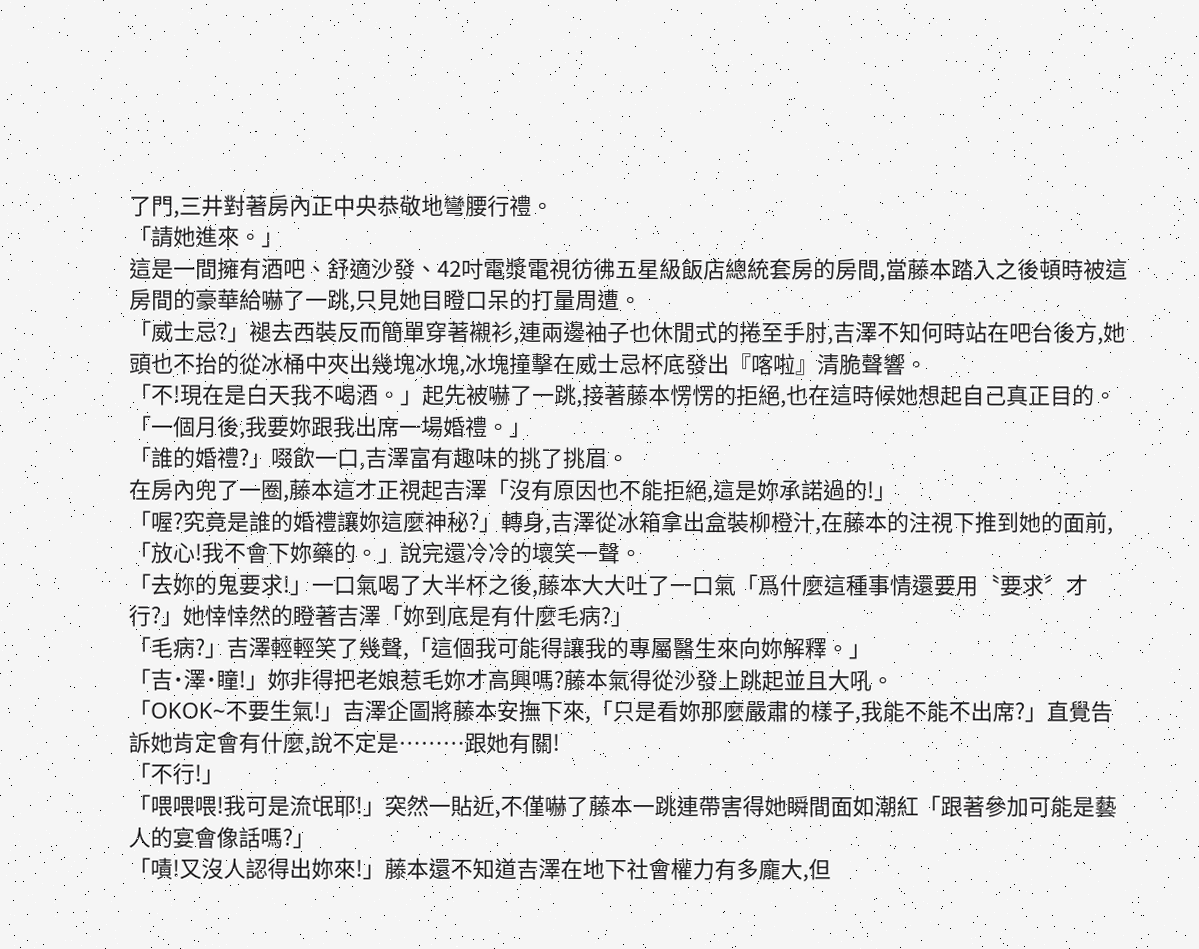了門,三井對著房內正中央恭敬地彎腰行禮。
「請她進來。」
這是一間擁有酒吧、舒適沙發、42吋電漿電視彷彿五星級飯店總統套房的房間,當藤本踏入之後頓時被這房間的豪華給嚇了一跳,只見她目瞪口呆的打量周遭。
「威士忌?」褪去西裝反而簡單穿著襯衫,連兩邊袖子也休閒式的捲至手肘,吉澤不知何時站在吧台後方,她頭也不抬的從冰桶中夾出幾塊冰塊,冰塊撞擊在威士忌杯底發出『喀啦』清脆聲響。
「不!現在是白天我不喝酒。」起先被嚇了一跳,接著藤本愣愣的拒絕,也在這時候她想起自己真正目的。
「一個月後,我要妳跟我出席一場婚禮。」
「誰的婚禮?」啜飲一口,吉澤富有趣味的挑了挑眉。
在房內兜了一圈,藤本這才正視起吉澤「沒有原因也不能拒絕,這是妳承諾過的!」
「喔?究竟是誰的婚禮讓妳這麼神秘?」轉身,吉澤從冰箱拿出盒裝柳橙汁,在藤本的注視下推到她的面前,「放心!我不會下妳藥的。」說完還冷冷的壞笑一聲。
「去妳的鬼要求!」一口氣喝了大半杯之後,藤本大大吐了一口氣「爲什麼這種事情還要用〝要求〞才行?」她悻悻然的瞪著吉澤「妳到底是有什麼毛病?」
「毛病?」吉澤輕輕笑了幾聲,「這個我可能得讓我的專屬醫生來向妳解釋。」
「吉˙澤˙瞳!」妳非得把老娘惹毛妳才高興嗎?藤本氣得從沙發上跳起並且大吼。
「OKOK~不要生氣!」吉澤企圖將藤本安撫下來,「只是看妳那麼嚴肅的樣子,我能不能不出席?」直覺告訴她肯定會有什麼,說不定是………跟她有關!
「不行!」
「喂喂喂!我可是流氓耶!」突然一貼近,不僅嚇了藤本一跳連帶害得她瞬間面如潮紅「跟著參加可能是藝人的宴會像話嗎?」
「嘖!又沒人認得出妳來!」藤本還不知道吉澤在地下社會權力有多龐大,但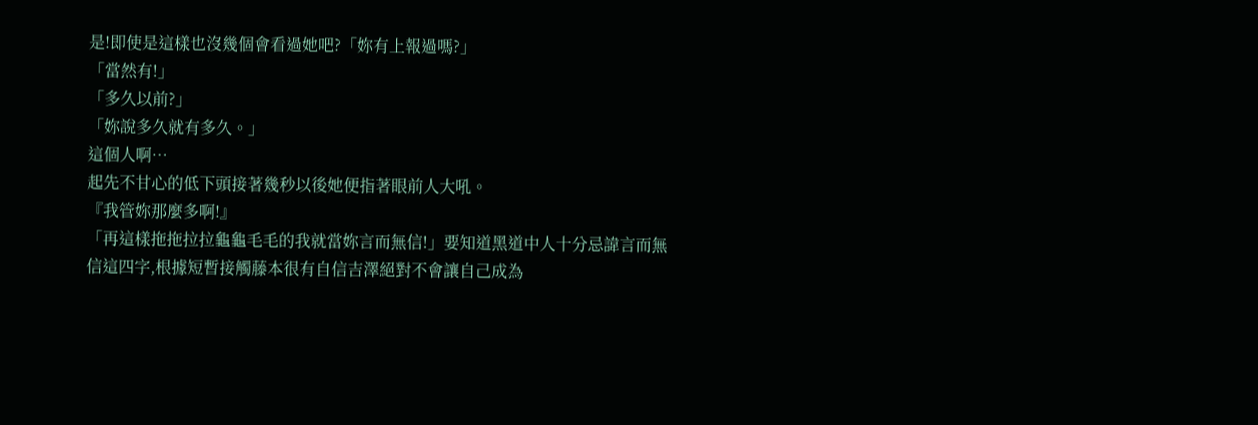是!即使是這樣也沒幾個會看過她吧?「妳有上報過嗎?」
「當然有!」
「多久以前?」
「妳說多久就有多久。」
這個人啊…
起先不甘心的低下頭接著幾秒以後她便指著眼前人大吼。
『我管妳那麼多啊!』
「再這樣拖拖拉拉龜龜毛毛的我就當妳言而無信!」要知道黑道中人十分忌諱言而無信這四字,根據短暫接觸藤本很有自信吉澤絕對不會讓自己成為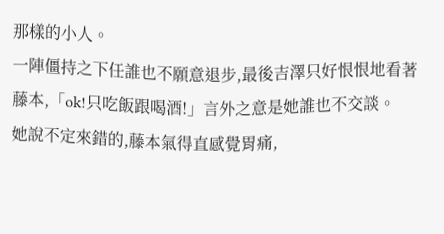那樣的小人。
一陣僵持之下任誰也不願意退步,最後吉澤只好恨恨地看著藤本,「ok!只吃飯跟喝酒!」言外之意是她誰也不交談。
她說不定來錯的,藤本氣得直感覺胃痛,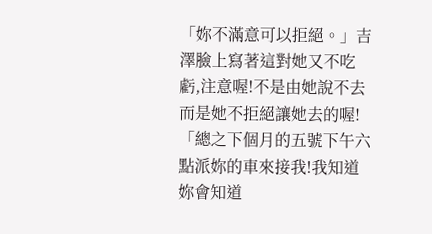「妳不滿意可以拒絕。」吉澤臉上寫著這對她又不吃虧,注意喔!不是由她說不去而是她不拒絕讓她去的喔!
「總之下個月的五號下午六點派妳的車來接我!我知道妳會知道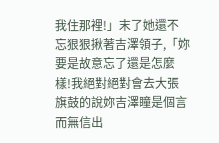我住那裡!」末了她還不忘狠狠揪著吉澤領子,「妳要是故意忘了還是怎麼樣!我絕對絕對會去大張旗鼓的說妳吉澤瞳是個言而無信出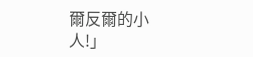爾反爾的小人!」